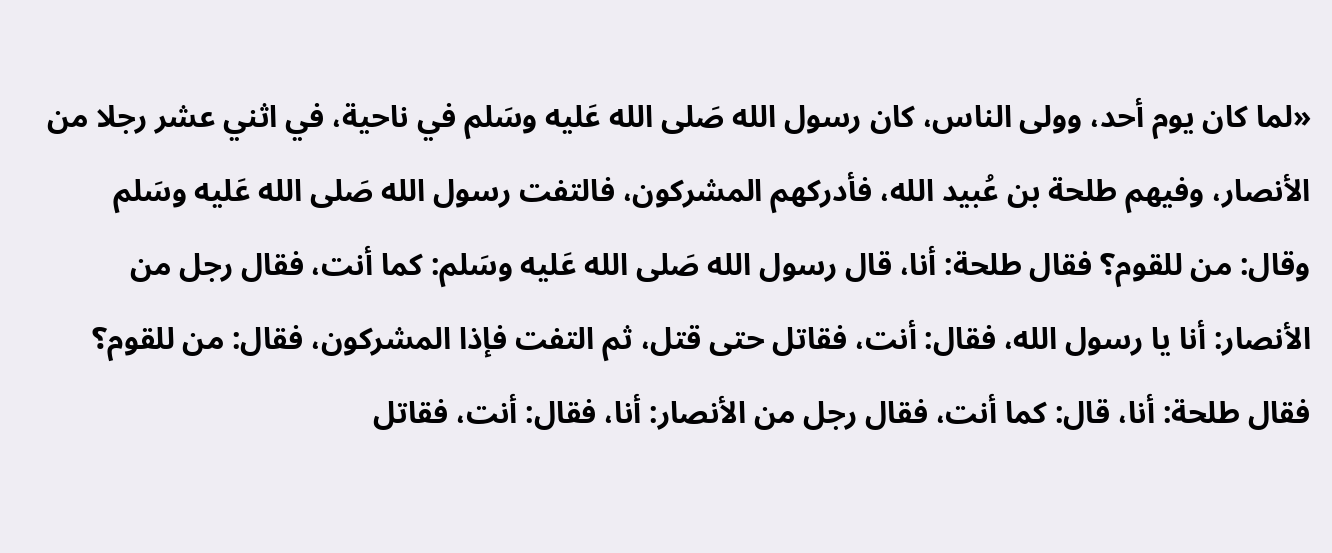«لما كان يوم أحد، وولى الناس، كان رسول الله صَلى الله عَليه وسَلم في ناحية، في اثني عشر رجلا من الأنصار، وفيهم طلحة بن عُبيد الله، فأدركهم المشركون، فالتفت رسول الله صَلى الله عَليه وسَلم وقال: من للقوم؟ فقال طلحة: أنا، قال رسول الله صَلى الله عَليه وسَلم: كما أنت، فقال رجل من الأنصار: أنا يا رسول الله، فقال: أنت، فقاتل حتى قتل، ثم التفت فإذا المشركون، فقال: من للقوم؟ فقال طلحة: أنا، قال: كما أنت، فقال رجل من الأنصار: أنا، فقال: أنت، فقاتل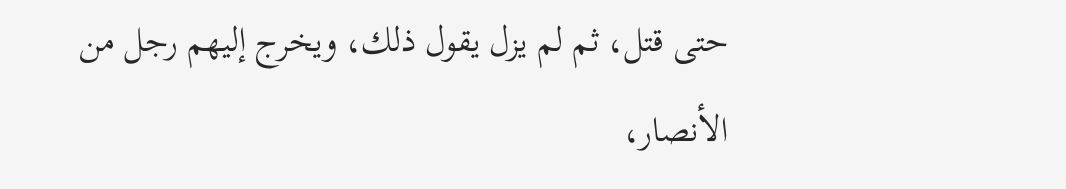حتى قتل، ثم لم يزل يقول ذلك، ويخرج إليهم رجل من الأنصار،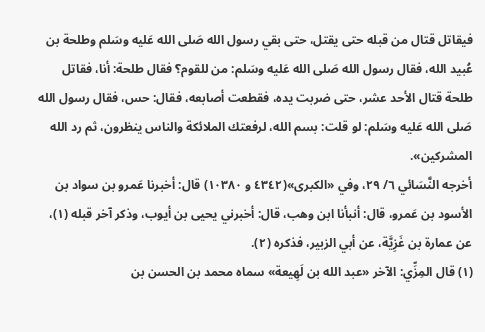فيقاتل قتال من قبله حتى يقتل، حتى بقي رسول الله صَلى الله عَليه وسَلم وطلحة بن عُبيد الله، فقال رسول الله صَلى الله عَليه وسَلم: من للقوم؟ فقال طلحة: أنا، فقاتل طلحة قتال الأحد عشر، حتى ضربت يده، فقطعت أصابعه، فقال: حس، فقال رسول الله صَلى الله عَليه وسَلم: لو قلت: بسم الله، لرفعتك الملائكة والناس ينظرون، ثم رد الله المشركين».
أخرجه النَّسَائي ٦/ ٢٩، وفي «الكبرى»(٤٣٤٢ و ١٠٣٨٠) قال: أخبرنا عَمرو بن سواد بن الأسود بن عَمرو، قال: أنبأنا ابن وهب، قال: أخبرني يحيى بن أيوب، وذكر آخر قبله (١)، عن عمارة بن غَزِيَّة، عن أبي الزبير، فذكره (٢).
(١) قال المِزِّي: الآخر «عبد الله بن لَهِيعة» سماه محمد بن الحسن بن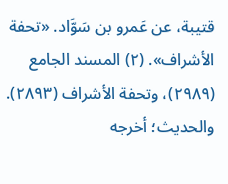قتيبة، عن عَمرو بن سَوَّاد. «تحفة الأشراف». (٢) المسند الجامع (٢٩٨٩)، وتحفة الأشراف (٢٨٩٣). والحديث؛ أخرجه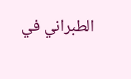الطبراني في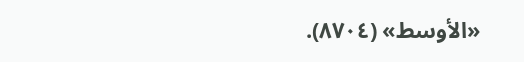«الأوسط» (٨٧٠٤).